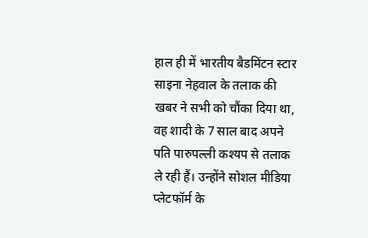हाल ही में भारतीय बैडमिंटन स्टार साइना नेहवाल के तलाक की खबर ने सभी को चौंका दिया था, वह शादी के 7 साल बाद अपने पति पारुपल्ली कश्यप से तलाक ले रही हैं। उन्होंने सोशल मीडिया प्लेटफॉर्म के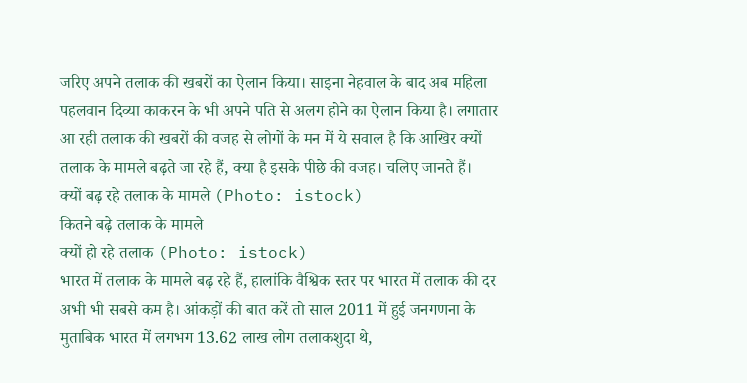जरिए अपने तलाक की खबरों का ऐलान किया। साइना नेहवाल के बाद अब महिला पहलवान दिव्या काकरन के भी अपने पति से अलग होने का ऐलान किया है। लगातार आ रही तलाक की खबरों की वजह से लोगों के मन में ये सवाल है कि आखिर क्यों तलाक के मामले बढ़ते जा रहे हैं, क्या है इसके पीछे की वजह। चलिए जानते हैं।
क्यों बढ़ रहे तलाक के मामले (Photo: istock)
कितने बढ़े तलाक के मामले
क्यों हो रहे तलाक (Photo: istock)
भारत में तलाक के मामले बढ़ रहे हैं, हालांकि वैश्विक स्तर पर भारत में तलाक की दर अभी भी सबसे कम है। आंकड़ों की बात करें तो साल 2011 में हुई जनगणना के मुताबिक भारत में लगभग 13.62 लाख लोग तलाकशुदा थे,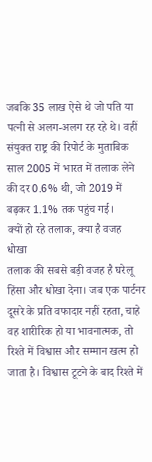जबकि 35 लाख ऐसे थे जो पति या पत्नी से अलग-अलग रह रहे थे। वहीं संयुक्त राष्ट्र की रिपोर्ट के मुताबिक साल 2005 में भारत में तलाक लेने की दर 0.6% थी, जो 2019 में बढ़कर 1.1% तक पहुंच गई।
क्यों हो रहे तलाक, क्या है वजह
धोखा
तलाक की सबसे बड़ी वजह है घरेलू हिंसा और धोखा देना। जब एक पार्टनर दूसरे के प्रति वफादार नहीं रहता, चाहे वह शारीरिक हो या भावनात्मक, तो रिश्ते में विश्वास और सम्मान खत्म हो जाता है। विश्वास टूटने के बाद रिश्ते में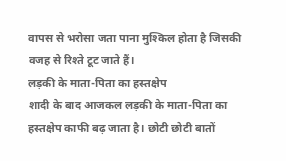वापस से भरोसा जता पाना मुश्किल होता है जिसकी वजह से रिश्ते टूट जाते हैं।
लड़की के माता-पिता का हस्तक्षेप
शादी के बाद आजकल लड़की के माता-पिता का हस्तक्षेप काफी बढ़ जाता है। छोटी छोटी बातों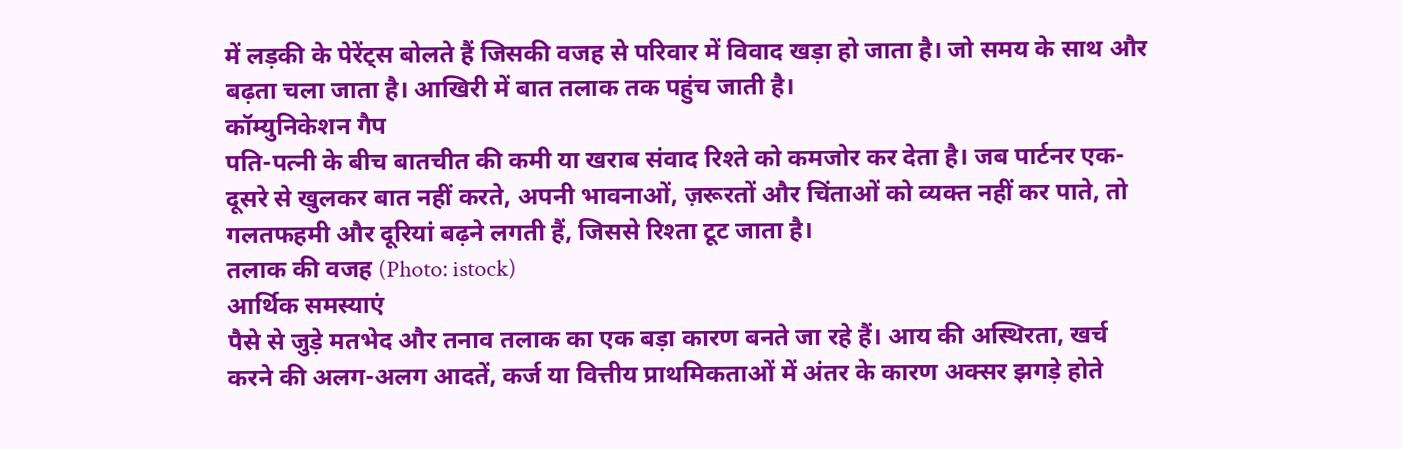में लड़की के पेरेंट्स बोलते हैं जिसकी वजह से परिवार में विवाद खड़ा हो जाता है। जो समय के साथ और बढ़ता चला जाता है। आखिरी में बात तलाक तक पहुंच जाती है।
कॉम्युनिकेशन गैप
पति-पत्नी के बीच बातचीत की कमी या खराब संवाद रिश्ते को कमजोर कर देता है। जब पार्टनर एक-दूसरे से खुलकर बात नहीं करते, अपनी भावनाओं, ज़रूरतों और चिंताओं को व्यक्त नहीं कर पाते, तो गलतफहमी और दूरियां बढ़ने लगती हैं, जिससे रिश्ता टूट जाता है।
तलाक की वजह (Photo: istock)
आर्थिक समस्याएं
पैसे से जुड़े मतभेद और तनाव तलाक का एक बड़ा कारण बनते जा रहे हैं। आय की अस्थिरता, खर्च करने की अलग-अलग आदतें, कर्ज या वित्तीय प्राथमिकताओं में अंतर के कारण अक्सर झगड़े होते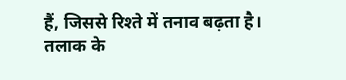हैं, जिससे रिश्ते में तनाव बढ़ता है।
तलाक के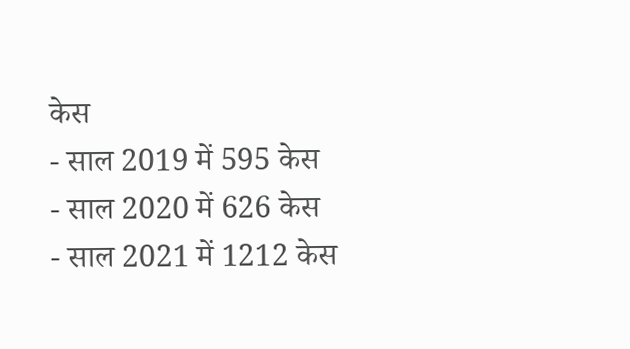केस
- साल 2019 में 595 केस
- साल 2020 में 626 केस
- साल 2021 में 1212 केस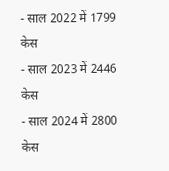- साल 2022 में 1799 केस
- साल 2023 में 2446 केस
- साल 2024 में 2800 केस